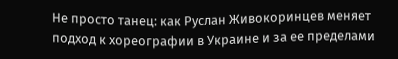Не просто танец: как Руслан Живокоринцев меняет подход к хореографии в Украине и за ее пределами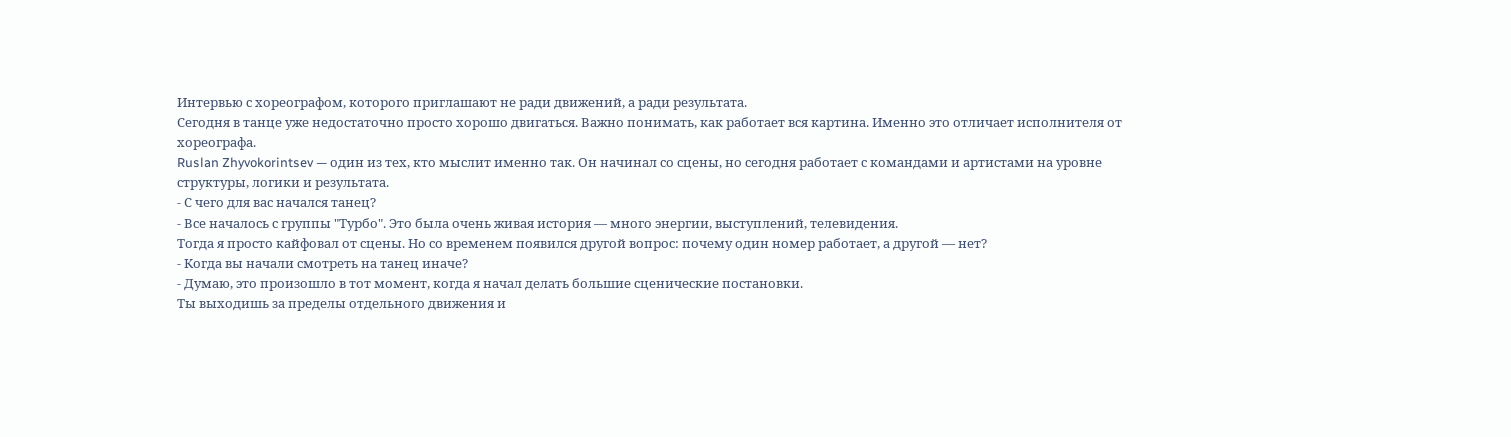Интервью с хореографом, которого приглашают не ради движений, а ради результата.
Сегодня в танце уже недостаточно просто хорошо двигаться. Важно понимать, как работает вся картина. Именно это отличает исполнителя от хореографа.
Ruslan Zhyvokorintsev — один из тех, кто мыслит именно так. Он начинал со сцены, но сегодня работает с командами и артистами на уровне структуры, логики и результата.
- С чего для вас начался танец?
- Все началось с группы "Турбо". Это была очень живая история — много энергии, выступлений, телевидения.
Тогда я просто кайфовал от сцены. Но со временем появился другой вопрос: почему один номер работает, а другой — нет?
- Когда вы начали смотреть на танец иначе?
- Думаю, это произошло в тот момент, когда я начал делать большие сценические постановки.
Ты выходишь за пределы отдельного движения и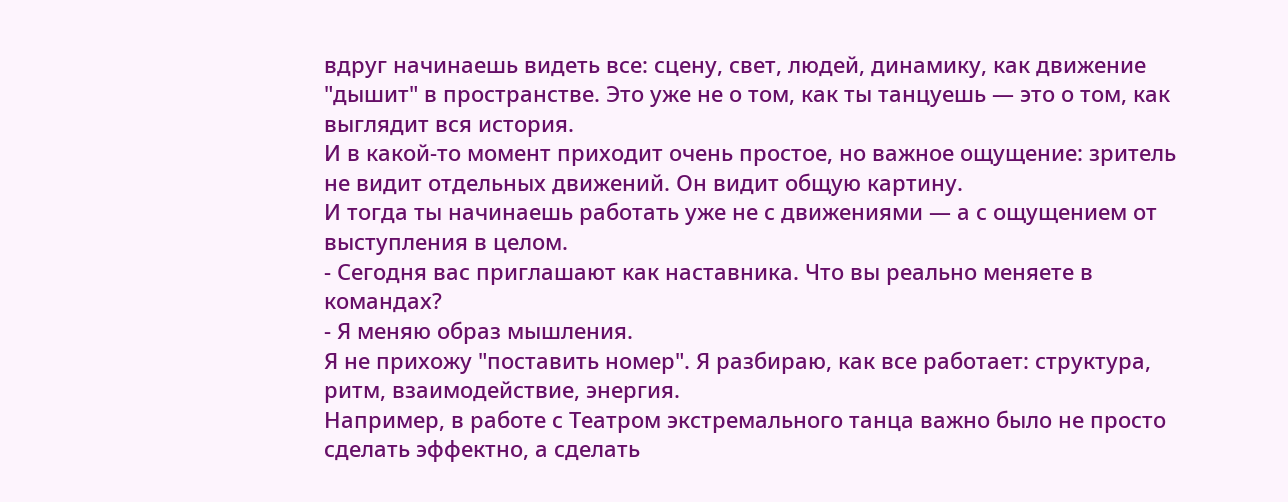вдруг начинаешь видеть все: сцену, свет, людей, динамику, как движение "дышит" в пространстве. Это уже не о том, как ты танцуешь — это о том, как выглядит вся история.
И в какой-то момент приходит очень простое, но важное ощущение: зритель не видит отдельных движений. Он видит общую картину.
И тогда ты начинаешь работать уже не с движениями — а с ощущением от выступления в целом.
- Сегодня вас приглашают как наставника. Что вы реально меняете в командах?
- Я меняю образ мышления.
Я не прихожу "поставить номер". Я разбираю, как все работает: структура, ритм, взаимодействие, энергия.
Например, в работе с Театром экстремального танца важно было не просто сделать эффектно, а сделать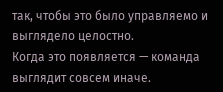так, чтобы это было управляемо и выглядело целостно.
Когда это появляется — команда выглядит совсем иначе.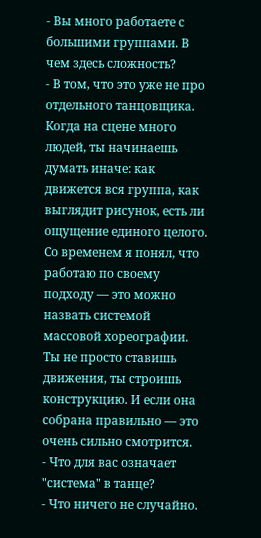- Вы много работаете с большими группами. В чем здесь сложность?
- В том, что это уже не про отдельного танцовщика.
Когда на сцене много людей, ты начинаешь думать иначе: как движется вся группа, как выглядит рисунок, есть ли ощущение единого целого.
Со временем я понял, что работаю по своему подходу — это можно назвать системой массовой хореографии.
Ты не просто ставишь движения, ты строишь конструкцию. И если она собрана правильно — это очень сильно смотрится.
- Что для вас означает "система" в танце?
- Что ничего не случайно.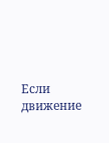Если движение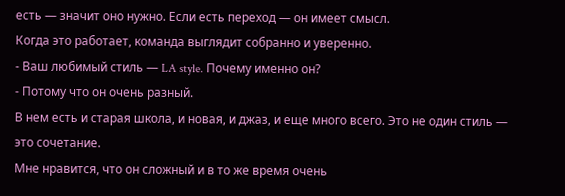есть — значит оно нужно. Если есть переход — он имеет смысл.
Когда это работает, команда выглядит собранно и уверенно.
- Ваш любимый стиль — LA style. Почему именно он?
- Потому что он очень разный.
В нем есть и старая школа, и новая, и джаз, и еще много всего. Это не один стиль — это сочетание.
Мне нравится, что он сложный и в то же время очень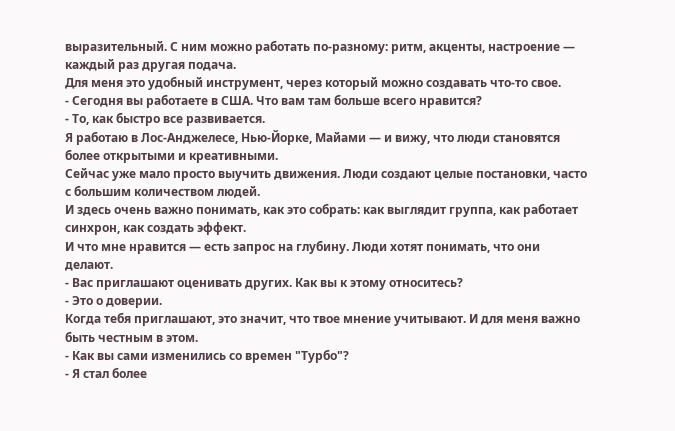выразительный. С ним можно работать по-разному: ритм, акценты, настроение — каждый раз другая подача.
Для меня это удобный инструмент, через который можно создавать что-то свое.
- Сегодня вы работаете в США. Что вам там больше всего нравится?
- То, как быстро все развивается.
Я работаю в Лос-Анджелесе, Нью-Йорке, Майами — и вижу, что люди становятся более открытыми и креативными.
Сейчас уже мало просто выучить движения. Люди создают целые постановки, часто с большим количеством людей.
И здесь очень важно понимать, как это собрать: как выглядит группа, как работает синхрон, как создать эффект.
И что мне нравится — есть запрос на глубину. Люди хотят понимать, что они делают.
- Вас приглашают оценивать других. Как вы к этому относитесь?
- Это о доверии.
Когда тебя приглашают, это значит, что твое мнение учитывают. И для меня важно быть честным в этом.
- Как вы сами изменились со времен "Турбо"?
- Я стал более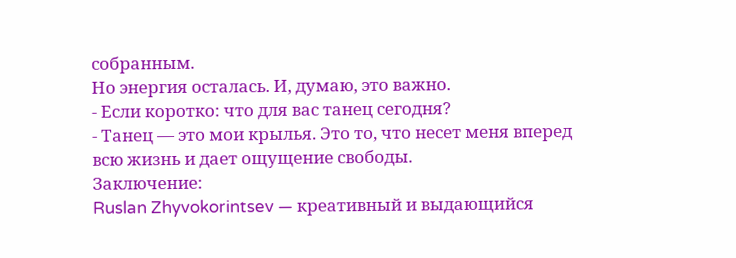собранным.
Но энергия осталась. И, думаю, это важно.
- Если коротко: что для вас танец сегодня?
- Танец — это мои крылья. Это то, что несет меня вперед всю жизнь и дает ощущение свободы.
Заключение:
Ruslan Zhyvokorintsev — креативный и выдающийся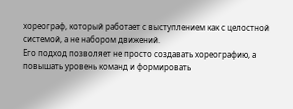хореограф, который работает с выступлением как с целостной системой, а не набором движений.
Его подход позволяет не просто создавать хореографию, а повышать уровень команд и формировать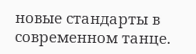новые стандарты в современном танце.